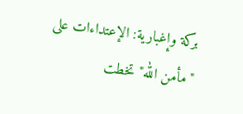بركة وإغبارية: الإعتداءات على "مأمن الله" تخطت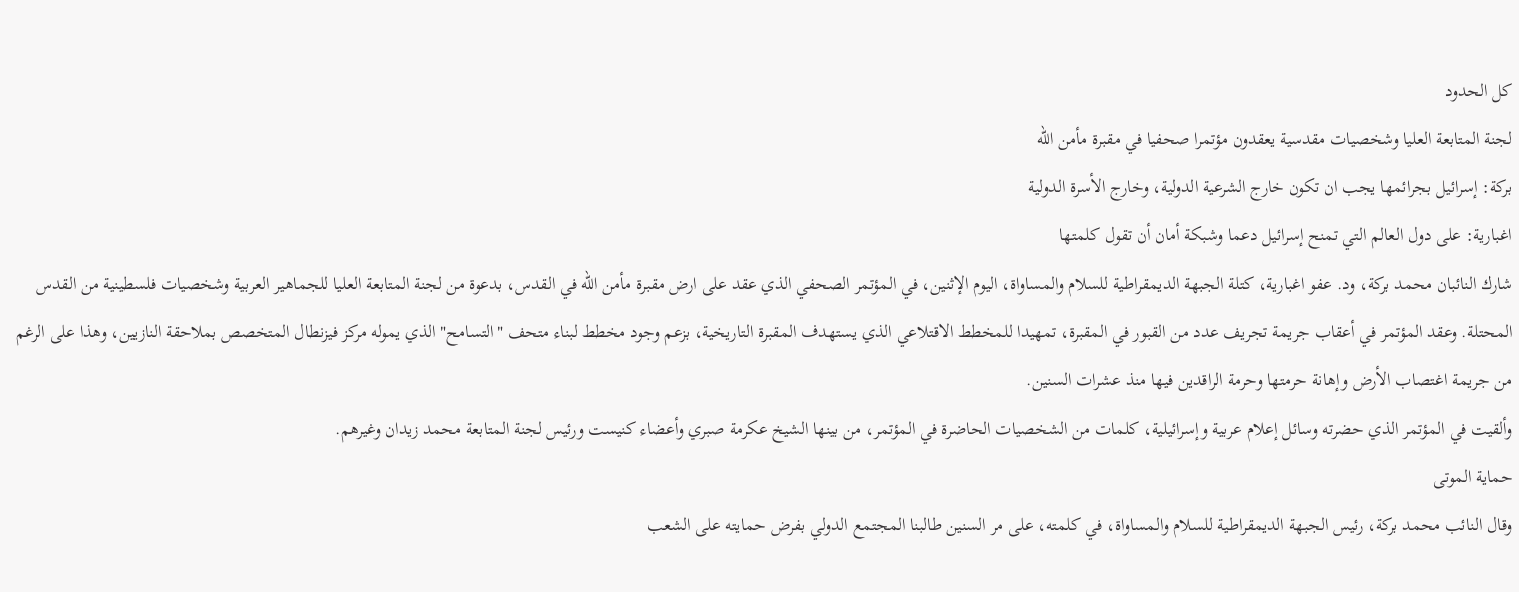كل الحدود
لجنة المتابعة العليا وشخصيات مقدسية يعقدون مؤتمرا صحفيا في مقبرة مأمن الله
بركة: إسرائيل بجرائمها يجب ان تكون خارج الشرعية الدولية، وخارج الأسرة الدولية
اغبارية: على دول العالم التي تمنح إسرائيل دعما وشبكة أمان أن تقول كلمتها
شارك النائبان محمد بركة، ود. عفو اغبارية، كتلة الجبهة الديمقراطية للسلام والمساواة، اليوم الإثنين، في المؤتمر الصحفي الذي عقد على ارض مقبرة مأمن الله في القدس، بدعوة من لجنة المتابعة العليا للجماهير العربية وشخصيات فلسطينية من القدس المحتلة. وعقد المؤتمر في أعقاب جريمة تجريف عدد من القبور في المقبرة، تمهيدا للمخطط الاقتلاعي الذي يستهدف المقبرة التاريخية، بزعم وجود مخطط لبناء متحف "التسامح" الذي يموله مركز فيزنطال المتخصص بملاحقة النازيين، وهذا على الرغم من جريمة اغتصاب الأرض وإهانة حرمتها وحرمة الراقدين فيها منذ عشرات السنين.
وألقيت في المؤتمر الذي حضرته وسائل إعلام عربية وإسرائيلية، كلمات من الشخصيات الحاضرة في المؤتمر، من بينها الشيخ عكرمة صبري وأعضاء كنيست ورئيس لجنة المتابعة محمد زيدان وغيرهم.
حماية الموتى
وقال النائب محمد بركة، رئيس الجبهة الديمقراطية للسلام والمساواة، في كلمته، على مر السنين طالبنا المجتمع الدولي بفرض حمايته على الشعب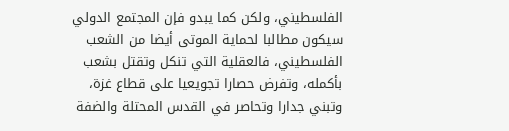الفلسطيني، ولكن كما يبدو فإن المجتمع الدولي سيكون مطالبا لحماية الموتى أيضا من الشعب الفلسطيني، فالعقلية التي تنكل وتقتل بشعب بأكمله، وتفرض حصارا تجويعيا على قطاع غزة، وتبني جدارا وتحاصر في القدس المحتلة والضفة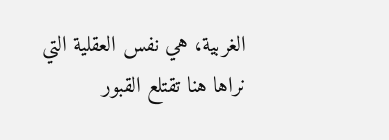الغربية، هي نفس العقلية التي نراها هنا تقتلع القبور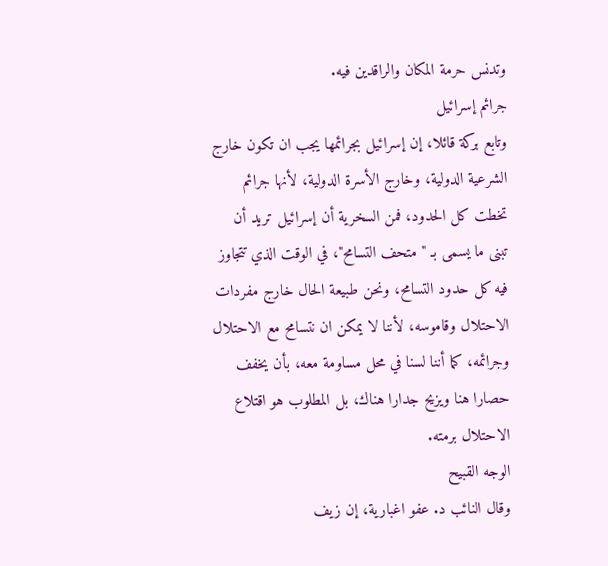وتدنس حرمة المكان والراقدين فيه.
جرائم إسرائيل
وتابع بركة قائلا، إن إسرائيل بجرائمها يجب ان تكون خارج الشرعية الدولية، وخارج الأسرة الدولية، لأنها جرائم تخطت كل الحدود، فمن السخرية أن إسرائيل تريد أن تبنى ما يسمى بـ "متحف التسامح"، في الوقت الذي تتجاوز فيه كل حدود التسامح، ونحن طبيعة الحال خارج مفردات الاحتلال وقاموسه، لأننا لا يمكن ان نتسامح مع الاحتلال وجرائمه، كما أننا لسنا في محل مساومة معه، بأن يخفف حصارا هنا ويزيح جدارا هناك، بل المطلوب هو اقتلاع الاحتلال برمته.
الوجه القبيح
وقال النائب د. عفو اغبارية، إن زيف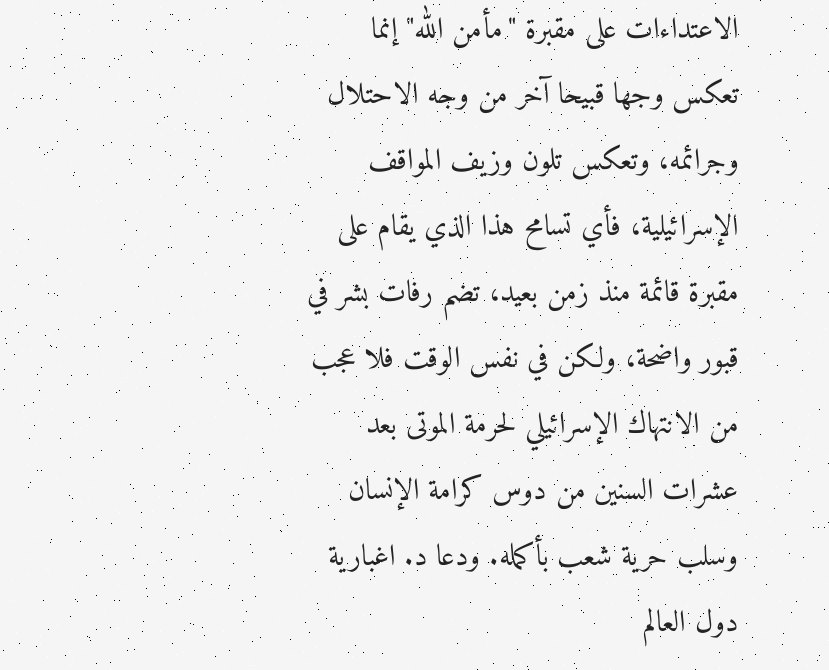الاعتداءات على مقبرة "مأمن الله" إنما تعكس وجها قبيحا آخر من وجه الاحتلال وجرائمه، وتعكس تلون وزيف المواقف الإسرائيلية، فأي تسامح هذا الذي يقام على مقبرة قائمة منذ زمن بعيد، تضم رفات بشر في قبور واضحة، ولكن في نفس الوقت فلا عجب من الانتهاك الإسرائيلي لحرمة الموتى بعد عشرات السنين من دوس كرامة الإنسان وسلب حرية شعب بأكمله. ودعا د. اغبارية دول العالم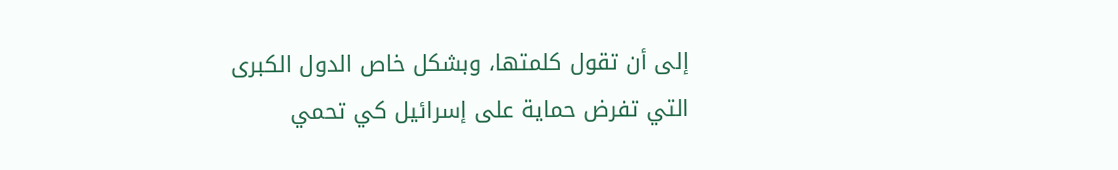إلى أن تقول كلمتها، وبشكل خاص الدول الكبرى التي تفرض حماية على إسرائيل كي تحمي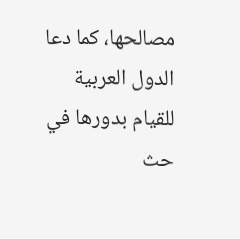مصالحها، كما دعا الدول العربية للقيام بدورها في حث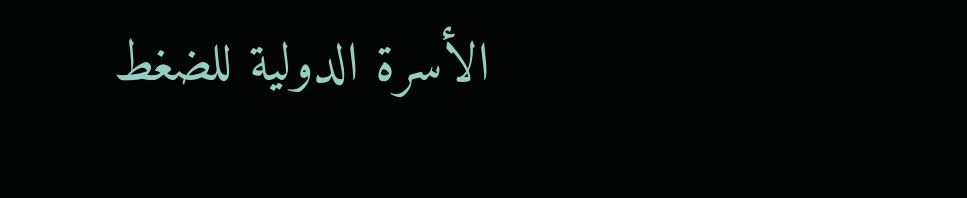الأسرة الدولية للضغط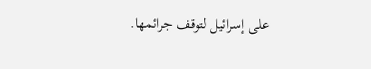على إسرائيل لتوقف جرائمها.